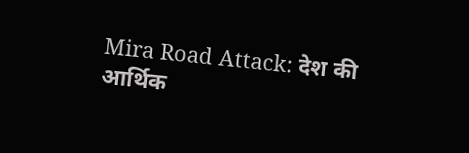Mira Road Attack: देश की आर्थिक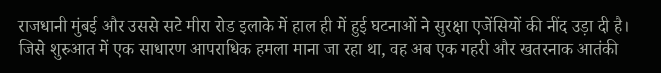राजधानी मुंबई और उससे सटे मीरा रोड इलाके में हाल ही में हुई घटनाओं ने सुरक्षा एजेंसियों की नींद उड़ा दी है। जिसे शुरुआत में एक साधारण आपराधिक हमला माना जा रहा था, वह अब एक गहरी और खतरनाक आतंकी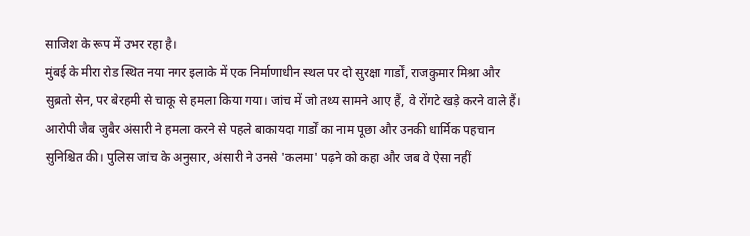साजिश के रूप में उभर रहा है।
मुंबई के मीरा रोड स्थित नया नगर इलाके में एक निर्माणाधीन स्थल पर दो सुरक्षा गार्डों, राजकुमार मिश्रा और सुब्रतो सेन, पर बेरहमी से चाकू से हमला किया गया। जांच में जो तथ्य सामने आए हैं, वे रोंगटे खड़े करने वाले हैं। आरोपी जैब जुबैर अंसारी ने हमला करने से पहले बाकायदा गार्डों का नाम पूछा और उनकी धार्मिक पहचान सुनिश्चित की। पुलिस जांच के अनुसार, अंसारी ने उनसे 'कलमा' पढ़ने को कहा और जब वे ऐसा नहीं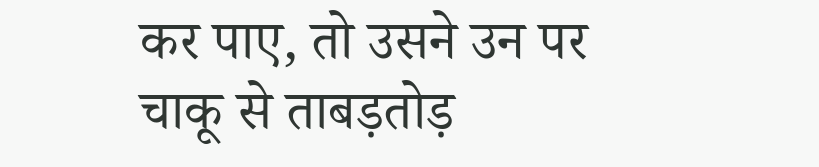कर पाए, तो उसने उन पर चाकू से ताबड़तोड़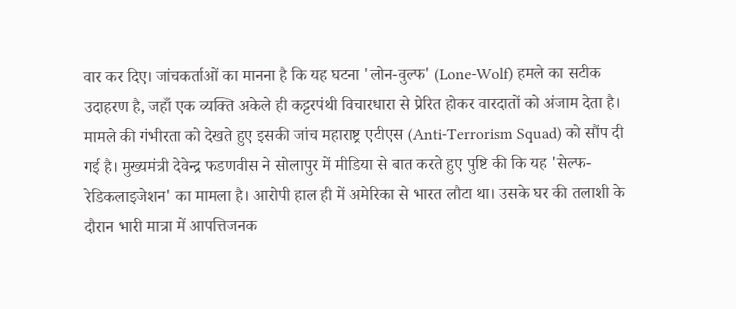वार कर दिए। जांचकर्ताओं का मानना है कि यह घटना 'लोन-वुल्फ' (Lone-Wolf) हमले का सटीक उदाहरण है, जहाँ एक व्यक्ति अकेले ही कट्टरपंथी विचारधारा से प्रेरित होकर वारदातों को अंजाम देता है।
मामले की गंभीरता को देखते हुए इसकी जांच महाराष्ट्र एटीएस (Anti-Terrorism Squad) को सौंप दी गई है। मुख्यमंत्री देवेन्द्र फडणवीस ने सोलापुर में मीडिया से बात करते हुए पुष्टि की कि यह 'सेल्फ-रेडिकलाइजेशन' का मामला है। आरोपी हाल ही में अमेरिका से भारत लौटा था। उसके घर की तलाशी के दौरान भारी मात्रा में आपत्तिजनक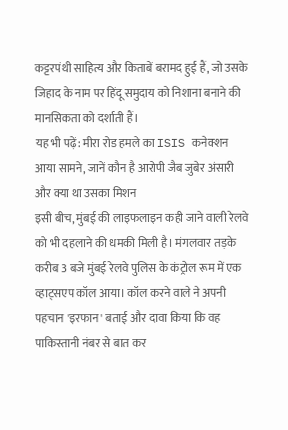कट्टरपंथी साहित्य और किताबें बरामद हुई हैं, जो उसके जिहाद के नाम पर हिंदू समुदाय को निशाना बनाने की मानसिकता को दर्शाती हैं।
यह भी पढ़ें: मीरा रोड हमले का ISIS कनेक्शन आया सामने, जानें कौन है आरोपी जैब जुबेर अंसारी और क्या था उसका मिशन
इसी बीच, मुंबई की लाइफलाइन कही जाने वाली रेलवे को भी दहलाने की धमकी मिली है। मंगलवार तड़के करीब 3 बजे मुंबई रेलवे पुलिस के कंट्रोल रूम में एक व्हाट्सएप कॉल आया। कॉल करने वाले ने अपनी पहचान 'इरफान' बताई और दावा किया कि वह पाकिस्तानी नंबर से बात कर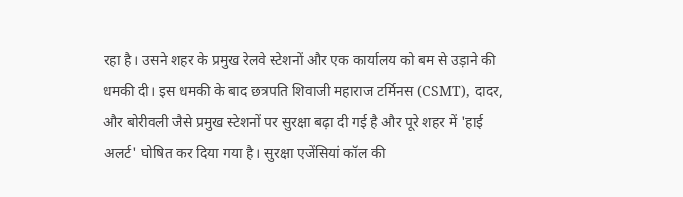रहा है। उसने शहर के प्रमुख रेलवे स्टेशनों और एक कार्यालय को बम से उड़ाने की धमकी दी। इस धमकी के बाद छत्रपति शिवाजी महाराज टर्मिनस (CSMT), दादर, और बोरीवली जैसे प्रमुख स्टेशनों पर सुरक्षा बढ़ा दी गई है और पूरे शहर में 'हाई अलर्ट' घोषित कर दिया गया है। सुरक्षा एजेंसियां कॉल की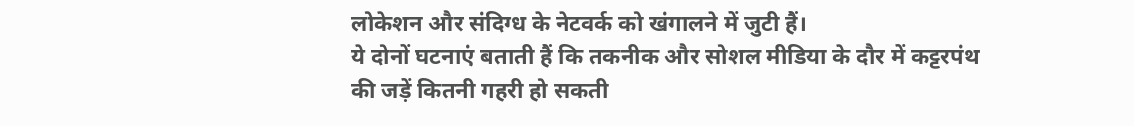लोकेशन और संदिग्ध के नेटवर्क को खंगालने में जुटी हैं।
ये दोनों घटनाएं बताती हैं कि तकनीक और सोशल मीडिया के दौर में कट्टरपंथ की जड़ें कितनी गहरी हो सकती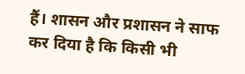हैं। शासन और प्रशासन ने साफ कर दिया है कि किसी भी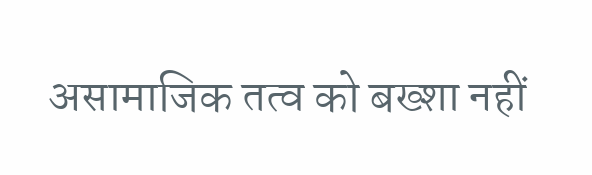असामाजिक तत्व को बख्शा नहीं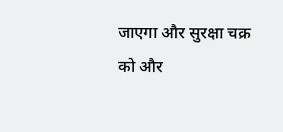जाएगा और सुरक्षा चक्र को और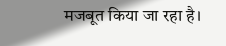मजबूत किया जा रहा है।